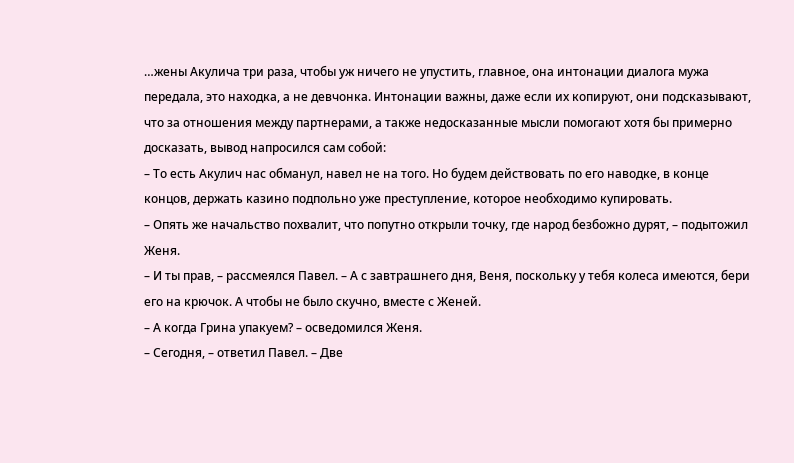…жены Акулича три раза, чтобы уж ничего не упустить, главное, она интонации диалога мужа передала, это находка, а не девчонка. Интонации важны, даже если их копируют, они подсказывают, что за отношения между партнерами, а также недосказанные мысли помогают хотя бы примерно досказать, вывод напросился сам собой:
– То есть Акулич нас обманул, навел не на того. Но будем действовать по его наводке, в конце концов, держать казино подпольно уже преступление, которое необходимо купировать.
– Опять же начальство похвалит, что попутно открыли точку, где народ безбожно дурят, – подытожил Женя.
– И ты прав, – рассмеялся Павел. – А с завтрашнего дня, Веня, поскольку у тебя колеса имеются, бери его на крючок. А чтобы не было скучно, вместе с Женей.
– А когда Грина упакуем? – осведомился Женя.
– Сегодня, – ответил Павел. – Две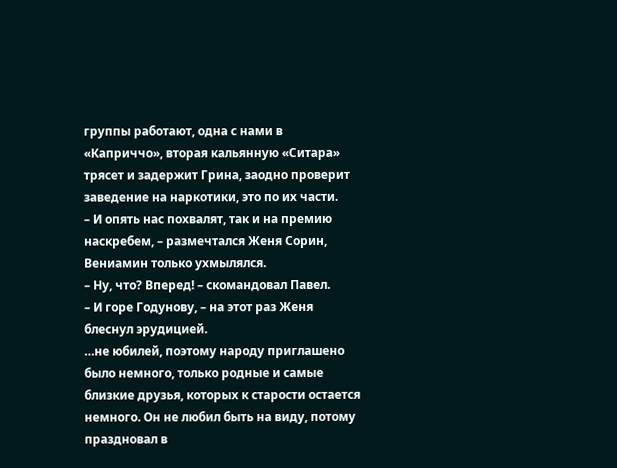группы работают, одна с нами в «Каприччо», вторая кальянную «Ситара» трясет и задержит Грина, заодно проверит заведение на наркотики, это по их части.
– И опять нас похвалят, так и на премию наскребем, – размечтался Женя Сорин, Вениамин только ухмылялся.
– Ну, что? Вперед! – скомандовал Павел.
– И горе Годунову, – на этот раз Женя блеснул эрудицией.
…не юбилей, поэтому народу приглашено было немного, только родные и самые близкие друзья, которых к старости остается немного. Он не любил быть на виду, потому праздновал в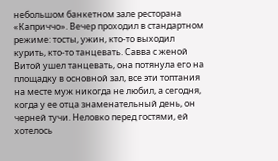небольшом банкетном зале ресторана «Каприччо». Вечер проходил в стандартном режиме: тосты, ужин, кто-то выходил курить, кто-то танцевать. Савва с женой Витой ушел танцевать, она потянула его на площадку в основной зал, все эти топтания на месте муж никогда не любил, а сегодня, когда у ее отца знаменательный день, он черней тучи. Неловко перед гостями, ей хотелось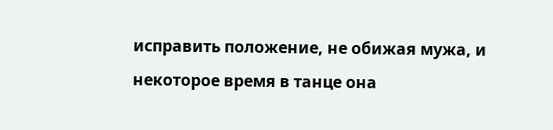исправить положение, не обижая мужа, и некоторое время в танце она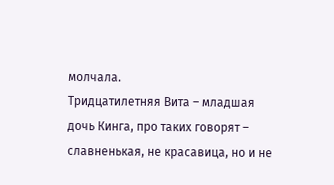молчала.
Тридцатилетняя Вита – младшая дочь Кинга, про таких говорят – славненькая, не красавица, но и не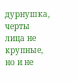дурнушка, черты лица не крупные, но и не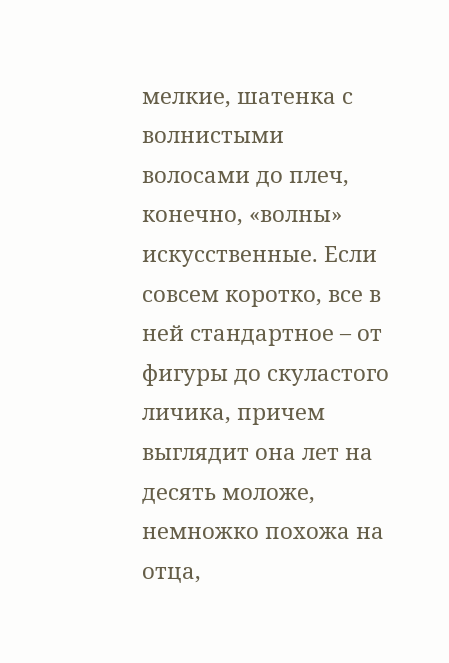мелкие, шатенка с волнистыми волосами до плеч, конечно, «волны» искусственные. Если совсем коротко, все в ней стандартное – от фигуры до скуластого личика, причем выглядит она лет на десять моложе, немножко похожа на отца,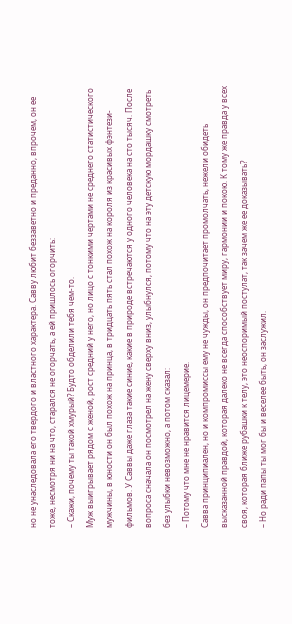но не унаследовала его твердого и властного характера. Савву любит беззаветно и преданно, впрочем, он ее тоже, несмотря ни на что, старался не огорчать, а ей пришлось огорчить:
– Скажи, почему ты такой хмурый? Будто обделили тебя чем-то.
Муж выигрывает рядом с женой, рост средний у него, но лицо с тонкими чертами не среднего статистического мужчины, в юности он был похож на принца, в тридцать пять стал похож на короля из красивых фэнтези-фильмов. У Саввы даже глаза такие синие, какие в природе встречаются у одного человека на сто тысяч. После вопроса сначала он посмотрел на жену сверху вниз, улыбнулся, потому что на эту детскую мордашку смотреть без улыбки невозможно, а потом сказал:
– Потому что мне не нравится лицемерие.
Савва принципиален, но и компромиссы ему не чужды, он предпочитает промолчать, нежели обидеть высказанной правдой, которая далеко не всегда способствует миру, гармонии и покою. К тому же правда у всех своя, которая ближе рубашки к телу, это неоспоримый постулат, так зачем же ее доказывать?
– Но ради папы ты мог бы и веселее быть, он заслужил.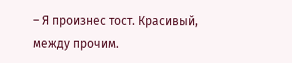– Я произнес тост. Красивый, между прочим.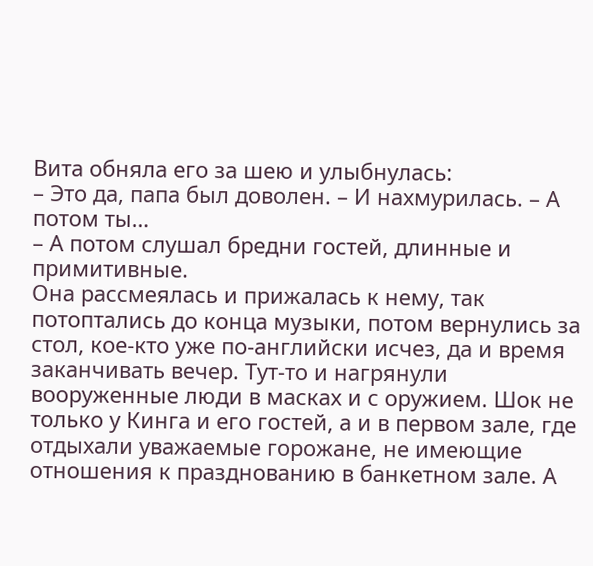Вита обняла его за шею и улыбнулась:
– Это да, папа был доволен. – И нахмурилась. – А потом ты…
– А потом слушал бредни гостей, длинные и примитивные.
Она рассмеялась и прижалась к нему, так потоптались до конца музыки, потом вернулись за стол, кое-кто уже по-английски исчез, да и время заканчивать вечер. Тут-то и нагрянули вооруженные люди в масках и с оружием. Шок не только у Кинга и его гостей, а и в первом зале, где отдыхали уважаемые горожане, не имеющие отношения к празднованию в банкетном зале. А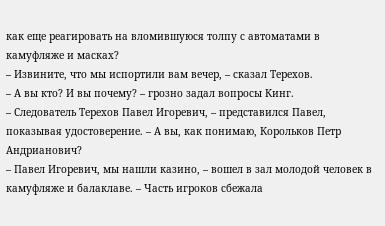как еще реагировать на вломившуюся толпу с автоматами в камуфляже и масках?
– Извините, что мы испортили вам вечер, – сказал Терехов.
– А вы кто? И вы почему? – грозно задал вопросы Кинг.
– Следователь Терехов Павел Игоревич, – представился Павел, показывая удостоверение. – А вы, как понимаю, Корольков Петр Андрианович?
– Павел Игоревич, мы нашли казино, – вошел в зал молодой человек в камуфляже и балаклаве. – Часть игроков сбежала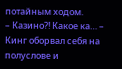потайным ходом.
– Казино?! Какое ка… – Кинг оборвал себя на полуслове и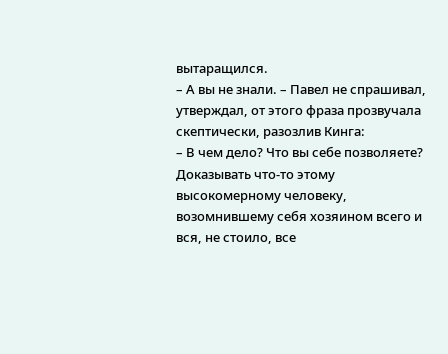вытаращился.
– А вы не знали. – Павел не спрашивал, утверждал, от этого фраза прозвучала скептически, разозлив Кинга:
– В чем дело? Что вы себе позволяете?
Доказывать что-то этому высокомерному человеку, возомнившему себя хозяином всего и вся, не стоило, все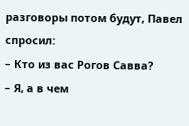разговоры потом будут, Павел спросил:
– Кто из вас Рогов Савва?
– Я, а в чем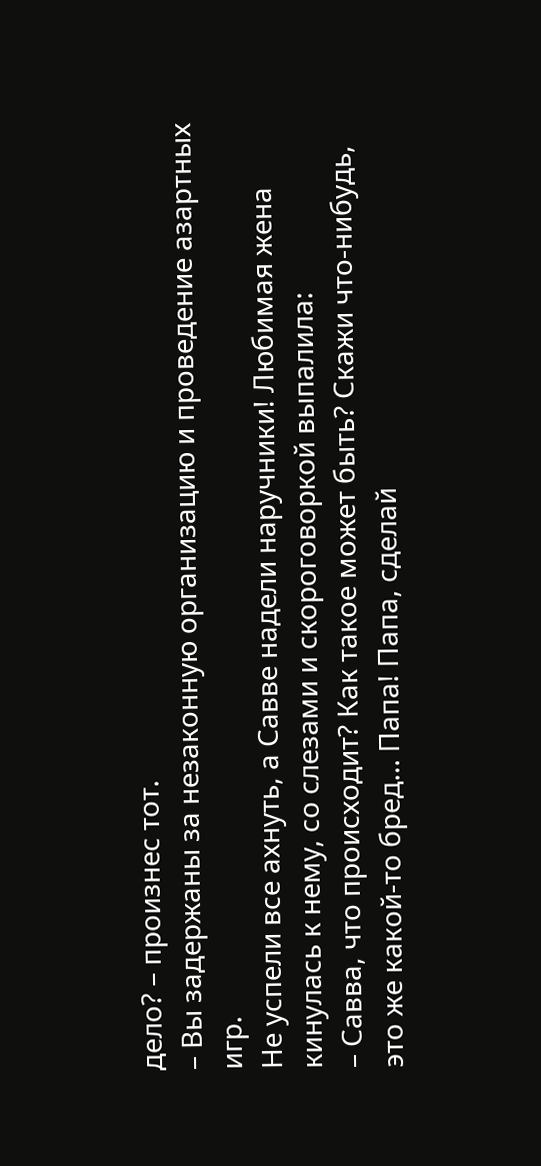дело? – произнес тот.
– Вы задержаны за незаконную организацию и проведение азартных игр.
Не успели все ахнуть, а Савве надели наручники! Любимая жена кинулась к нему, со слезами и скороговоркой выпалила:
– Савва, что происходит? Как такое может быть? Скажи что-нибудь, это же какой-то бред… Папа! Папа, сделай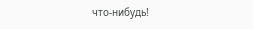что-нибудь!